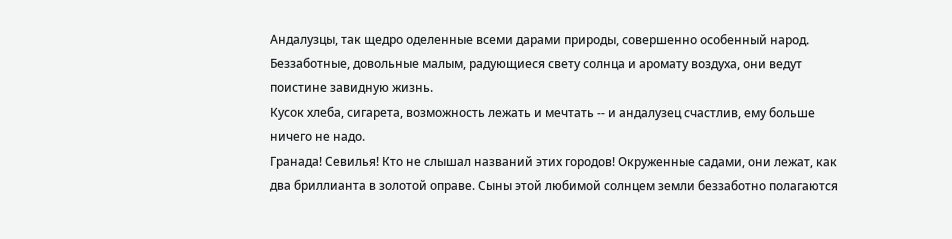Андалузцы, так щедро оделенные всеми дарами природы, совершенно особенный народ. Беззаботные, довольные малым, радующиеся свету солнца и аромату воздуха, они ведут поистине завидную жизнь.
Кусок хлеба, сигарета, возможность лежать и мечтать -- и андалузец счастлив, ему больше ничего не надо.
Гранада! Севилья! Кто не слышал названий этих городов! Окруженные садами, они лежат, как два бриллианта в золотой оправе. Сыны этой любимой солнцем земли беззаботно полагаются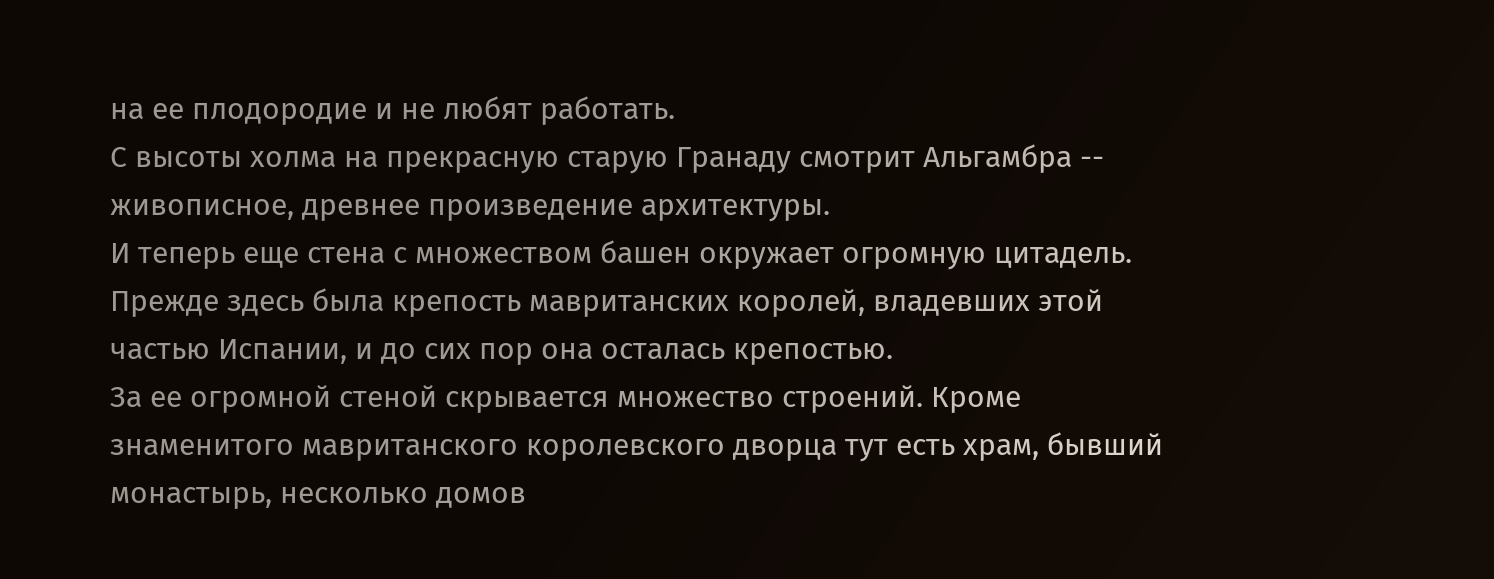на ее плодородие и не любят работать.
С высоты холма на прекрасную старую Гранаду смотрит Альгамбра -- живописное, древнее произведение архитектуры.
И теперь еще стена с множеством башен окружает огромную цитадель. Прежде здесь была крепость мавританских королей, владевших этой частью Испании, и до сих пор она осталась крепостью.
За ее огромной стеной скрывается множество строений. Кроме знаменитого мавританского королевского дворца тут есть храм, бывший монастырь, несколько домов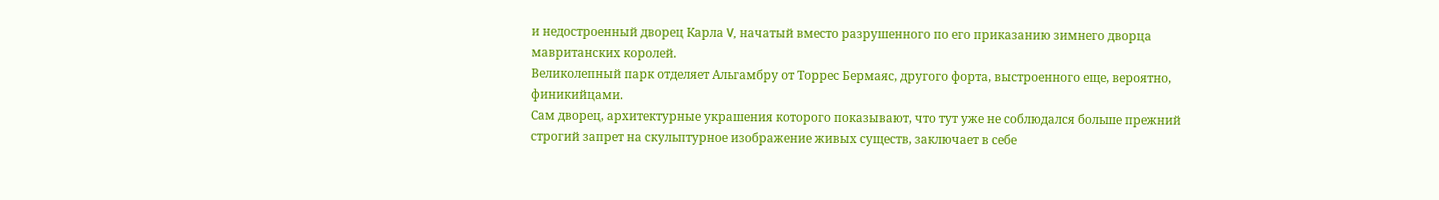и недостроенный дворец Карла V, начатый вместо разрушенного по его приказанию зимнего дворца мавританских королей.
Великолепный парк отделяет Альгамбру от Торрес Бермаяс, другого форта, выстроенного еще, вероятно, финикийцами.
Сам дворец, архитектурные украшения которого показывают, что тут уже не соблюдался больше прежний строгий запрет на скульптурное изображение живых существ, заключает в себе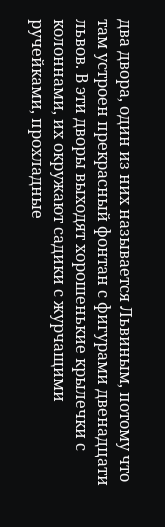два двора, один из них называется Львиным, потому что там устроен прекрасный фонтан с фигурами двенадцати львов. В эти дворы выходят хорошенькие крылечки с колоннами, их окружают садики с журчащими ручейками, прохладные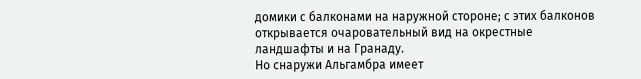домики с балконами на наружной стороне; с этих балконов открывается очаровательный вид на окрестные ландшафты и на Гранаду.
Но снаружи Альгамбра имеет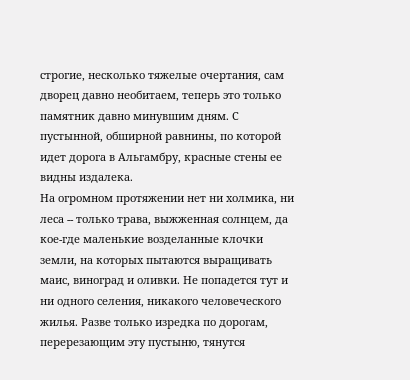строгие, несколько тяжелые очертания, сам дворец давно необитаем, теперь это только памятник давно минувшим дням. С пустынной, обширной равнины, по которой идет дорога в Альгамбру, красные стены ее видны издалека.
На огромном протяжении нет ни холмика, ни леса -- только трава, выжженная солнцем, да кое-где маленькие возделанные клочки земли, на которых пытаются выращивать маис, виноград и оливки. Не попадется тут и ни одного селения, никакого человеческого жилья. Разве только изредка по дорогам, перерезающим эту пустыню, тянутся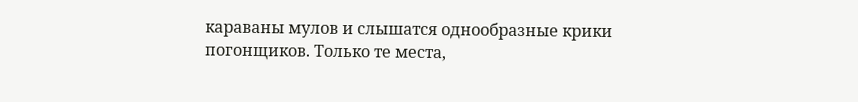караваны мулов и слышатся однообразные крики погонщиков. Только те места,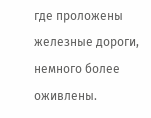где проложены железные дороги, немного более оживлены.